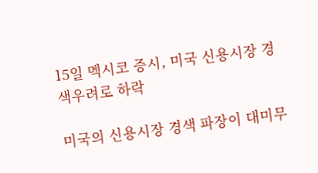15일 멕시코 증시, 미국 신용시장 경색우려로 하락

미국의 신용시장 경색 파장이 대미무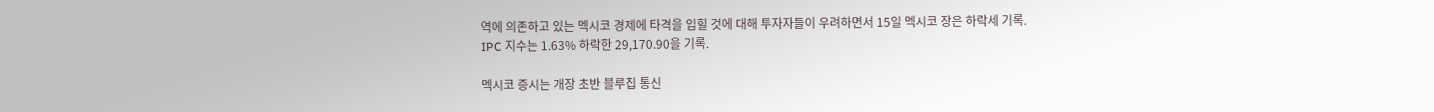역에 의존하고 있는 멕시코 경제에 타격을 입힐 것에 대해 투자자들이 우려하면서 15일 멕시코 장은 하락세 기록.
IPC 지수는 1.63% 하락한 29,170.90을 기록.

멕시코 증시는 개장 초반 블루칩 통신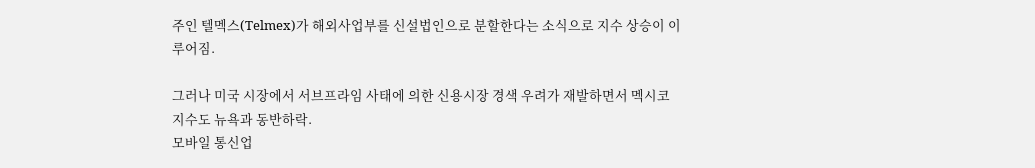주인 텔멕스(Telmex)가 해외사업부를 신설법인으로 분할한다는 소식으로 지수 상승이 이루어짐.

그러나 미국 시장에서 서브프라임 사태에 의한 신용시장 경색 우려가 재발하면서 멕시코 지수도 뉴욕과 동반하락.
모바일 통신업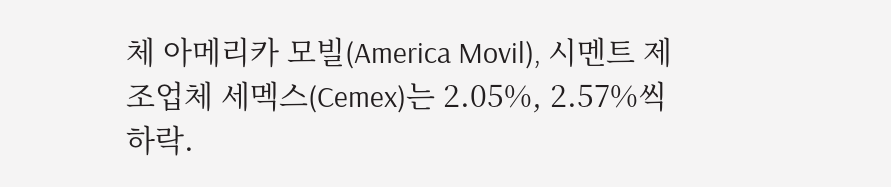체 아메리카 모빌(America Movil), 시멘트 제조업체 세멕스(Cemex)는 2.05%, 2.57%씩 하락.